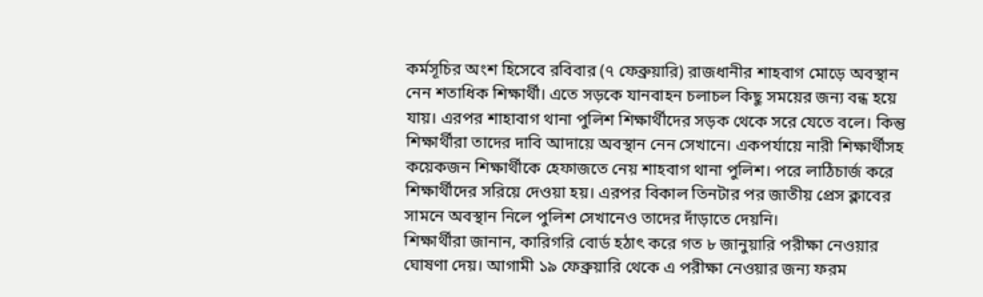কর্মসূচির অংশ হিসেবে রবিবার (৭ ফেব্রুয়ারি) রাজধানীর শাহবাগ মোড়ে অবস্থান নেন শতাধিক শিক্ষার্থী। এতে সড়কে যানবাহন চলাচল কিছু সময়ের জন্য বন্ধ হয়ে যায়। এরপর শাহাবাগ থানা পুলিশ শিক্ষার্থীদের সড়ক থেকে সরে যেতে বলে। কিন্তু শিক্ষার্থীরা তাদের দাবি আদায়ে অবস্থান নেন সেখানে। একপর্যায়ে নারী শিক্ষার্থীসহ কয়েকজন শিক্ষার্থীকে হেফাজতে নেয় শাহবাগ থানা পুলিশ। পরে লাঠিচার্জ করে শিক্ষার্থীদের সরিয়ে দেওয়া হয়। এরপর বিকাল তিনটার পর জাতীয় প্রেস ক্লাবের সামনে অবস্থান নিলে পুলিশ সেখানেও তাদের দাঁড়াতে দেয়নি।
শিক্ষার্থীরা জানান, কারিগরি বোর্ড হঠাৎ করে গত ৮ জানুয়ারি পরীক্ষা নেওয়ার ঘোষণা দেয়। আগামী ১৯ ফেব্রুয়ারি থেকে এ পরীক্ষা নেওয়ার জন্য ফরম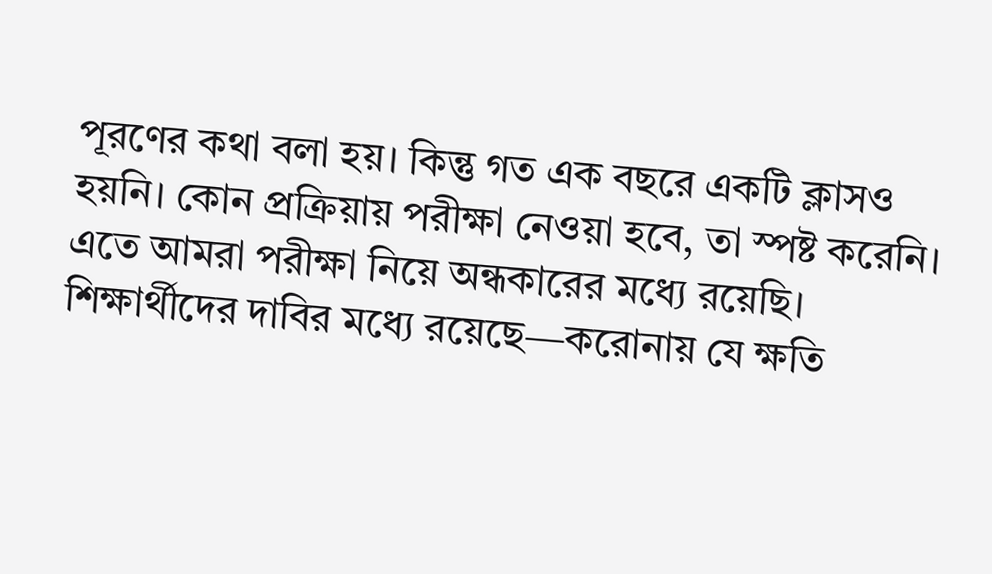পূরণের কথা বলা হয়। কিন্তু গত এক বছরে একটি ক্লাসও হয়নি। কোন প্রক্রিয়ায় পরীক্ষা নেওয়া হবে, তা স্পষ্ট করেনি। এতে আমরা পরীক্ষা নিয়ে অন্ধকারের মধ্যে রয়েছি।
শিক্ষার্থীদের দাবির মধ্যে রয়েছে—করোনায় যে ক্ষতি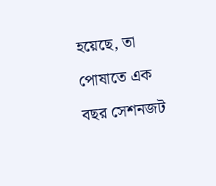হয়েছে, তা পোষাতে এক বছর সেশনজট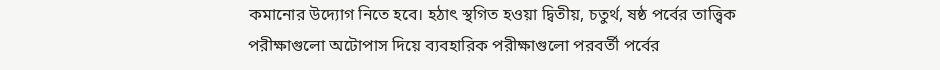কমানোর উদ্যোগ নিতে হবে। হঠাৎ স্থগিত হওয়া দ্বিতীয়, চতুর্থ, ষষ্ঠ পর্বের তাত্ত্বিক পরীক্ষাগুলো অটোপাস দিয়ে ব্যবহারিক পরীক্ষাগুলো পরবর্তী পর্বের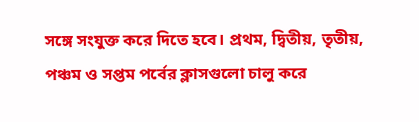সঙ্গে সংযুক্ত করে দিতে হবে। প্রথম, দ্বিতীয়, তৃতীয়, পঞ্চম ও সপ্তম পর্বের ক্লাসগুলো চালু করে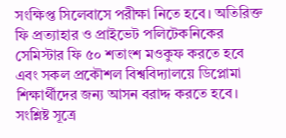সংক্ষিপ্ত সিলেবাসে পরীক্ষা নিতে হবে। অতিরিক্ত ফি প্রত্যাহার ও প্রাইভেট পলিটেকনিকের সেমিস্টার ফি ৫০ শতাংশ মওকুফ করতে হবে এবং সকল প্রকৌশল বিশ্ববিদ্যালয়ে ডিপ্লোমা শিক্ষার্থীদের জন্য আসন বরাদ্দ করতে হবে।
সংশ্লিষ্ট সূত্রে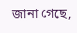জানা গেছে,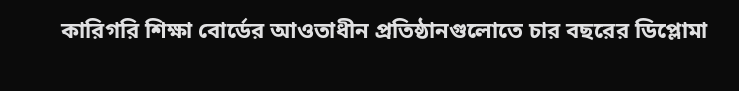কারিগরি শিক্ষা বোর্ডের আওতাধীন প্রতিষ্ঠানগুলোতে চার বছরের ডিপ্লোমা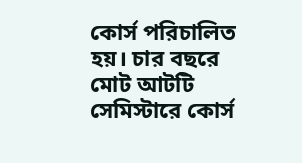কোর্স পরিচালিত হয়। চার বছরে মোট আটটি সেমিস্টারে কোর্স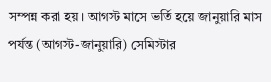সম্পন্ন করা হয়। আগস্ট মাসে ভর্তি হয়ে জানুয়ারি মাস পর্যন্ত (আগস্ট-জানুয়ারি) সেমিস্টার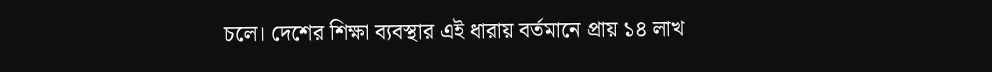চলে। দেশের শিক্ষা ব্যবস্থার এই ধারায় বর্তমানে প্রায় ১৪ লাখ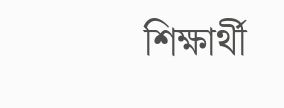শিক্ষার্থী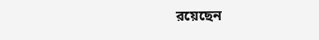রয়েছেন